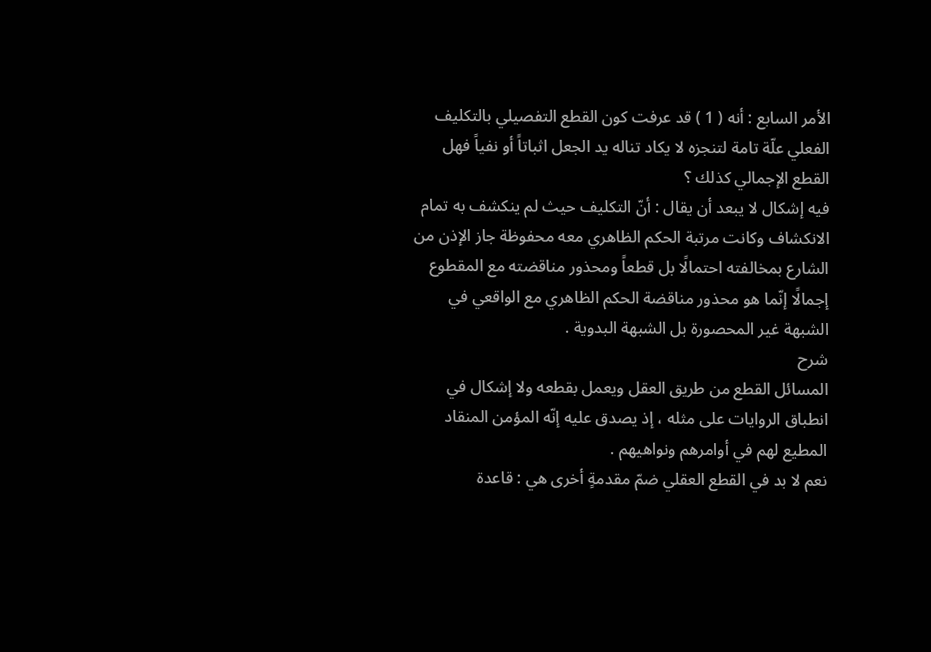الأمر السابع : أنه ( 1 ) قد عرفت كون القطع التفصيلي بالتكليف الفعلي علّة تامة لتنجزه لا يكاد تناله يد الجعل اثباتاً أو نفياً فهل القطع الإجمالي كذلك ؟
فيه إشكال لا يبعد أن يقال : أنّ التكليف حيث لم ينكشف به تمام الانكشاف وكانت مرتبة الحكم الظاهري معه محفوظة جاز الإذن من الشارع بمخالفته احتمالًا بل قطعاً ومحذور مناقضته مع المقطوع إجمالًا إنّما هو محذور مناقضة الحكم الظاهري مع الواقعي في الشبهة غير المحصورة بل الشبهة البدوية .
شرح
المسائل القطع من طريق العقل ويعمل بقطعه ولا إشكال في انطباق الروايات على مثله ، إذ يصدق عليه إنّه المؤمن المنقاد المطيع لهم في أوامرهم ونواهيهم .
نعم لا بد في القطع العقلي ضمّ مقدمةٍ أخرى هي : قاعدة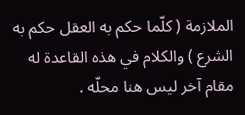الملازمة ( كلّما حكم به العقل حكم به الشرع ) والكلام في هذه القاعدة له مقام آخر ليس هنا محلّه .